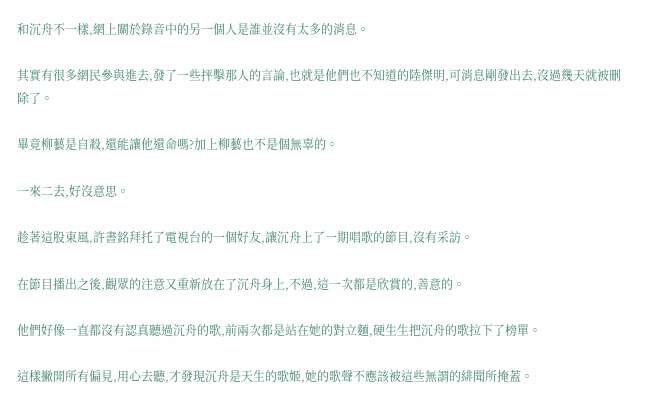和沉舟不一樣,網上關於錄音中的另一個人是誰並沒有太多的消息。

其實有很多網民參與進去,發了一些抨擊那人的言論,也就是他們也不知道的陸傑明,可消息剛發出去,沒過幾天就被刪除了。

畢竟柳藝是自殺,還能讓他還命嗎?加上柳藝也不是個無辜的。

一來二去,好沒意思。

趁著這股東風,許書銘拜托了電視台的一個好友,讓沉舟上了一期唱歌的節目,沒有采訪。

在節目播出之後,觀眾的注意又重新放在了沉舟身上,不過,這一次都是欣賞的,善意的。

他們好像一直都沒有認真聽過沉舟的歌,前兩次都是站在她的對立麵,硬生生把沉舟的歌拉下了榜單。

這樣撇開所有偏見,用心去聽,才發現沉舟是天生的歌姬,她的歌聲不應該被這些無謂的緋聞所掩蓋。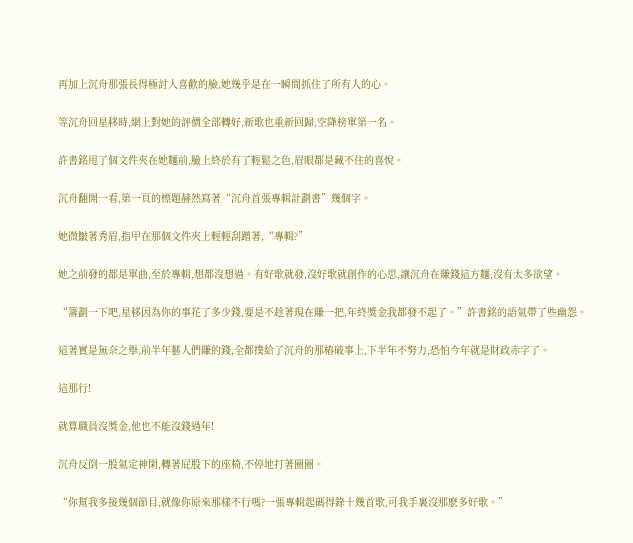再加上沉舟那張長得極討人喜歡的臉,她幾乎是在一瞬間抓住了所有人的心。

等沉舟回星移時,網上對她的評價全部轉好,新歌也重新回歸,空降榜單第一名。

許書銘甩了個文件夾在她麵前,臉上終於有了輕鬆之色,眉眼都是藏不住的喜悅。

沉舟翻開一看,第一頁的標題赫然寫著“沉舟首張專輯計劃書”幾個字。

她微皺著秀眉,指甲在那個文件夾上輕輕刮蹭著,“專輯?”

她之前發的都是單曲,至於專輯,想都沒想過。有好歌就發,沒好歌就創作的心思,讓沉舟在賺錢這方麵,沒有太多欲望。

“籌劃一下吧,星移因為你的事花了多少錢,要是不趁著現在賺一把,年終獎金我都發不起了。”許書銘的語氣帶了些幽怨。

這著實是無奈之舉,前半年藝人們賺的錢,全都撲給了沉舟的那樁破事上,下半年不努力,恐怕今年就是財政赤字了。

這那行!

就算職員沒獎金,他也不能沒錢過年!

沉舟反倒一股氣定神閑,轉著屁股下的座椅,不停地打著圈圈。

“你幫我多接幾個節目,就像你原來那樣不行嗎?一張專輯起碼得錄十幾首歌,可我手裏沒那麽多好歌。”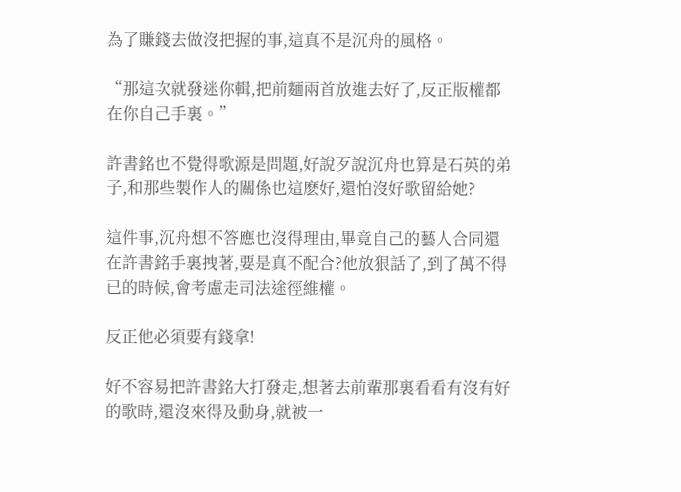為了賺錢去做沒把握的事,這真不是沉舟的風格。

“那這次就發迷你輯,把前麵兩首放進去好了,反正版權都在你自己手裏。”

許書銘也不覺得歌源是問題,好說歹說沉舟也算是石英的弟子,和那些製作人的關係也這麽好,還怕沒好歌留給她?

這件事,沉舟想不答應也沒得理由,畢竟自己的藝人合同還在許書銘手裏拽著,要是真不配合?他放狠話了,到了萬不得已的時候,會考慮走司法途徑維權。

反正他必須要有錢拿!

好不容易把許書銘大打發走,想著去前輩那裏看看有沒有好的歌時,還沒來得及動身,就被一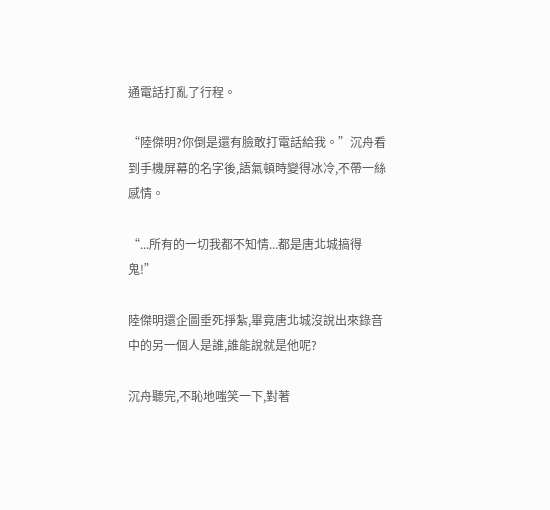通電話打亂了行程。

“陸傑明?你倒是還有臉敢打電話給我。”沉舟看到手機屏幕的名字後,語氣頓時變得冰冷,不帶一絲感情。

“...所有的一切我都不知情...都是唐北城搞得鬼!”

陸傑明還企圖垂死掙紮,畢竟唐北城沒說出來錄音中的另一個人是誰,誰能說就是他呢?

沉舟聽完,不恥地嗤笑一下,對著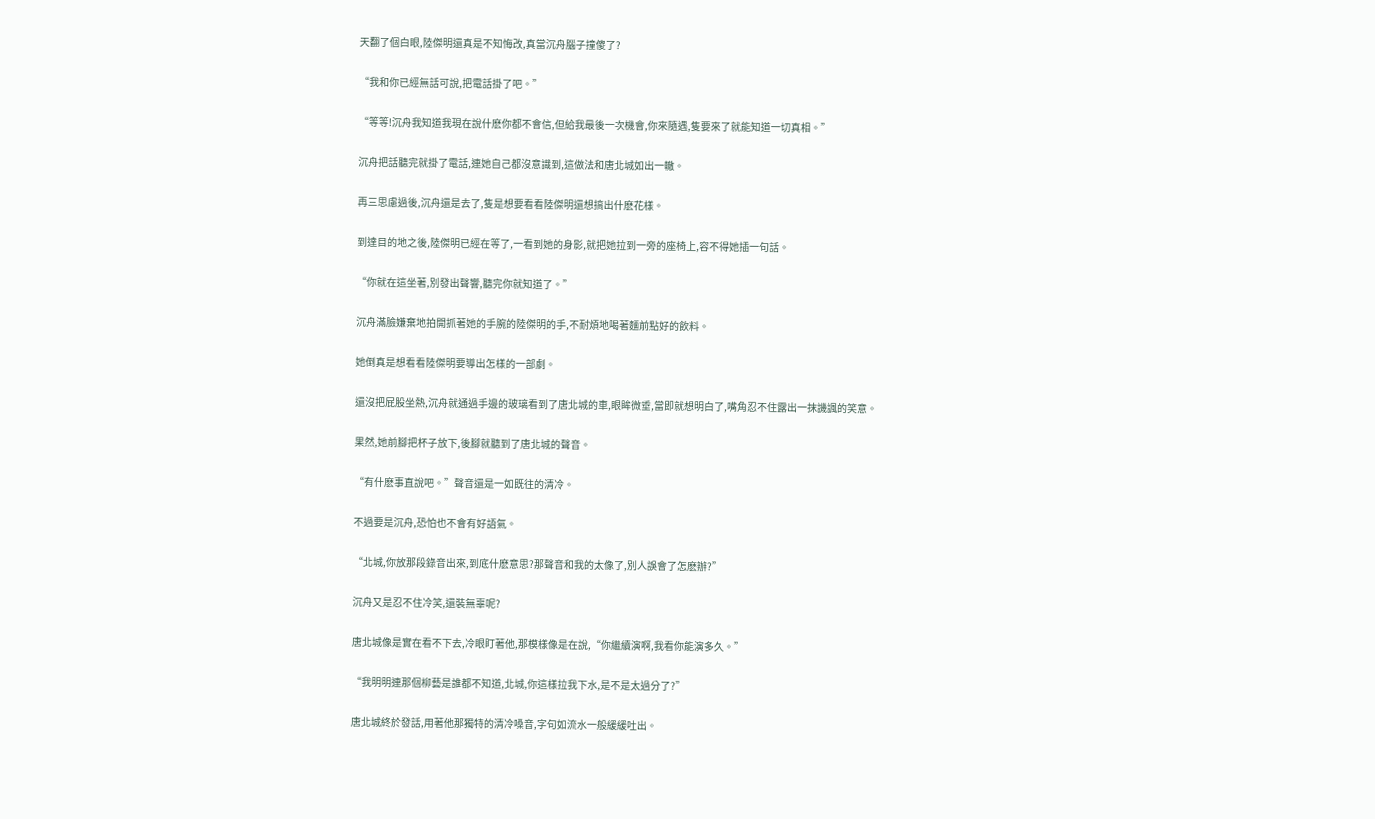天翻了個白眼,陸傑明還真是不知悔改,真當沉舟腦子撞傻了?

“我和你已經無話可說,把電話掛了吧。”

“等等!沉舟我知道我現在說什麽你都不會信,但給我最後一次機會,你來隨遇,隻要來了就能知道一切真相。”

沉舟把話聽完就掛了電話,連她自己都沒意識到,這做法和唐北城如出一轍。

再三思慮過後,沉舟還是去了,隻是想要看看陸傑明還想搞出什麽花樣。

到達目的地之後,陸傑明已經在等了,一看到她的身影,就把她拉到一旁的座椅上,容不得她插一句話。

“你就在這坐著,別發出聲響,聽完你就知道了。”

沉舟滿臉嫌棄地拍開抓著她的手腕的陸傑明的手,不耐煩地喝著麵前點好的飲料。

她倒真是想看看陸傑明要導出怎樣的一部劇。

還沒把屁股坐熱,沉舟就通過手邊的玻璃看到了唐北城的車,眼眸微垂,當即就想明白了,嘴角忍不住露出一抹譏諷的笑意。

果然,她前腳把杯子放下,後腳就聽到了唐北城的聲音。

“有什麽事直說吧。”聲音還是一如既往的清冷。

不過要是沉舟,恐怕也不會有好語氣。

“北城,你放那段錄音出來,到底什麽意思?那聲音和我的太像了,別人誤會了怎麽辦?”

沉舟又是忍不住冷笑,還裝無辜呢?

唐北城像是實在看不下去,冷眼盯著他,那模樣像是在說,“你繼續演啊,我看你能演多久。”

“我明明連那個柳藝是誰都不知道,北城,你這樣拉我下水,是不是太過分了?”

唐北城終於發話,用著他那獨特的清冷嗓音,字句如流水一般緩緩吐出。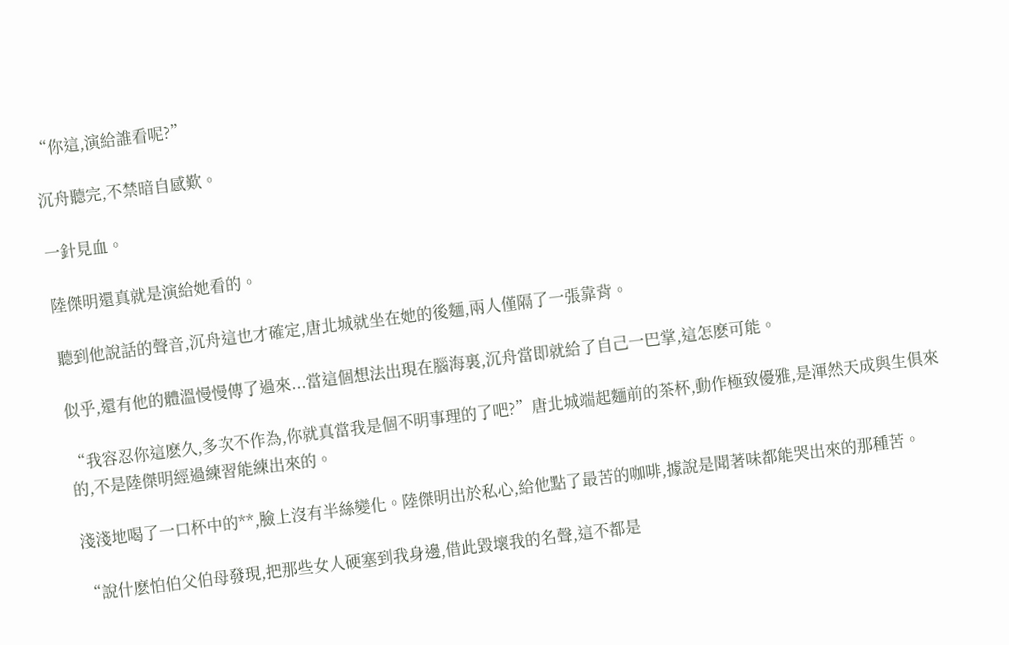“你這,演給誰看呢?”

沉舟聽完,不禁暗自感歎。

一針見血。

陸傑明還真就是演給她看的。

聽到他說話的聲音,沉舟這也才確定,唐北城就坐在她的後麵,兩人僅隔了一張靠背。

似乎,還有他的體溫慢慢傳了過來...當這個想法出現在腦海裏,沉舟當即就給了自己一巴掌,這怎麽可能。

“我容忍你這麽久,多次不作為,你就真當我是個不明事理的了吧?”唐北城端起麵前的茶杯,動作極致優雅,是渾然天成與生俱來的,不是陸傑明經過練習能練出來的。

淺淺地喝了一口杯中的**,臉上沒有半絲變化。陸傑明出於私心,給他點了最苦的咖啡,據說是聞著味都能哭出來的那種苦。

“說什麽怕伯父伯母發現,把那些女人硬塞到我身邊,借此毀壞我的名聲,這不都是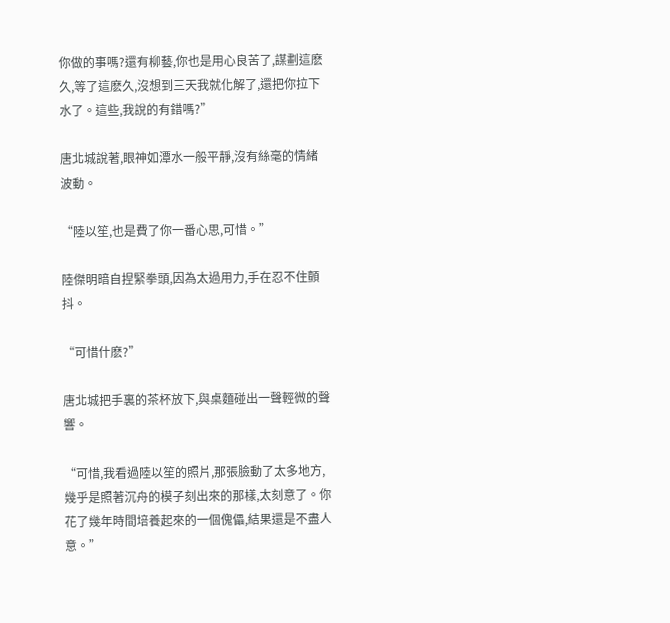你做的事嗎?還有柳藝,你也是用心良苦了,謀劃這麽久,等了這麽久,沒想到三天我就化解了,還把你拉下水了。這些,我說的有錯嗎?”

唐北城說著,眼神如潭水一般平靜,沒有絲毫的情緒波動。

“陸以笙,也是費了你一番心思,可惜。”

陸傑明暗自捏緊拳頭,因為太過用力,手在忍不住顫抖。

“可惜什麽?”

唐北城把手裏的茶杯放下,與桌麵碰出一聲輕微的聲響。

“可惜,我看過陸以笙的照片,那張臉動了太多地方,幾乎是照著沉舟的模子刻出來的那樣,太刻意了。你花了幾年時間培養起來的一個傀儡,結果還是不盡人意。”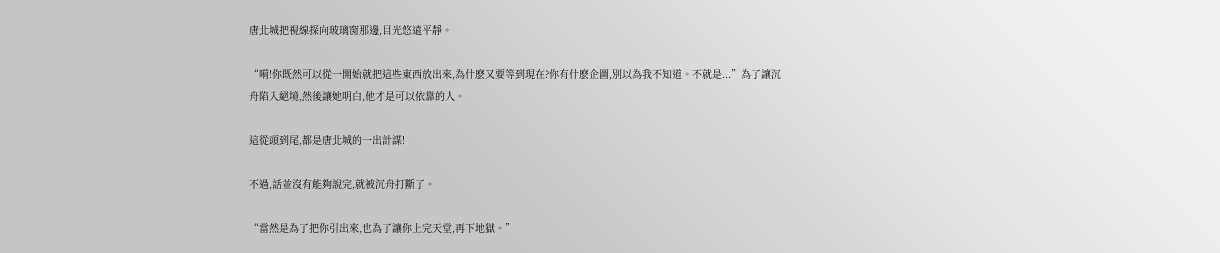唐北城把視線探向玻璃窗那邊,目光悠遠平靜。

“嗬!你既然可以從一開始就把這些東西放出來,為什麽又要等到現在?你有什麽企圖,別以為我不知道。不就是...”為了讓沉舟陷入絕境,然後讓她明白,他才是可以依靠的人。

這從頭到尾,都是唐北城的一出計謀!

不過,話並沒有能夠說完,就被沉舟打斷了。

“當然是為了把你引出來,也為了讓你上完天堂,再下地獄。”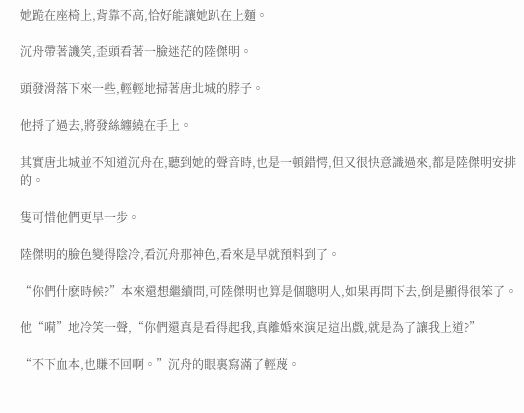她跪在座椅上,背靠不高,恰好能讓她趴在上麵。

沉舟帶著譏笑,歪頭看著一臉迷茫的陸傑明。

頭發滑落下來一些,輕輕地掃著唐北城的脖子。

他捋了過去,將發絲纏繞在手上。

其實唐北城並不知道沉舟在,聽到她的聲音時,也是一頓錯愕,但又很快意識過來,都是陸傑明安排的。

隻可惜他們更早一步。

陸傑明的臉色變得陰冷,看沉舟那神色,看來是早就預料到了。

“你們什麽時候?”本來還想繼續問,可陸傑明也算是個聰明人,如果再問下去,倒是顯得很笨了。

他“嗬”地冷笑一聲,“你們還真是看得起我,真離婚來演足這出戲,就是為了讓我上道?”

“不下血本,也賺不回啊。”沉舟的眼裏寫滿了輕蔑。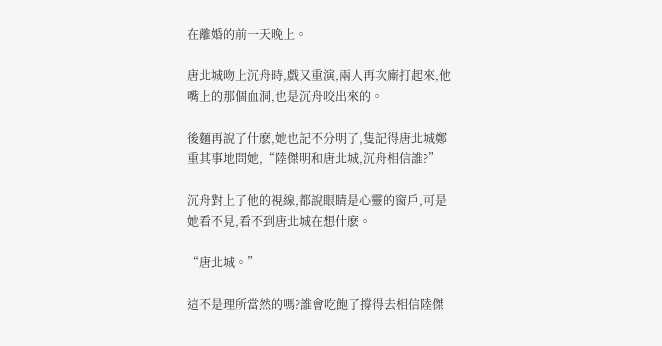在離婚的前一天晚上。

唐北城吻上沉舟時,戲又重演,兩人再次廝打起來,他嘴上的那個血洞,也是沉舟咬出來的。

後麵再說了什麽,她也記不分明了,隻記得唐北城鄭重其事地問她,“陸傑明和唐北城,沉舟相信誰?”

沉舟對上了他的視線,都說眼睛是心靈的窗戶,可是她看不見,看不到唐北城在想什麽。

“唐北城。”

這不是理所當然的嗎?誰會吃飽了撐得去相信陸傑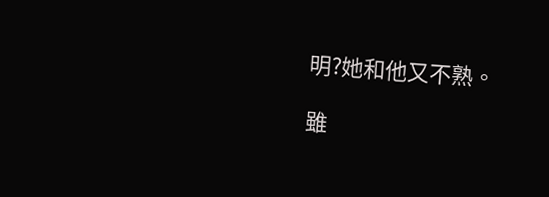明?她和他又不熟。

雖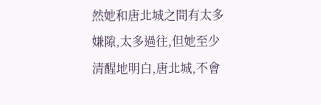然她和唐北城之間有太多嫌隙,太多過往,但她至少清醒地明白,唐北城,不會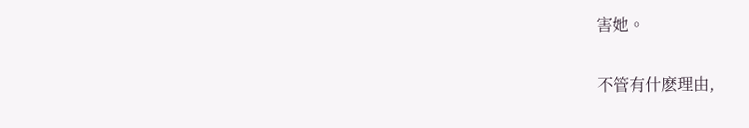害她。

不管有什麽理由,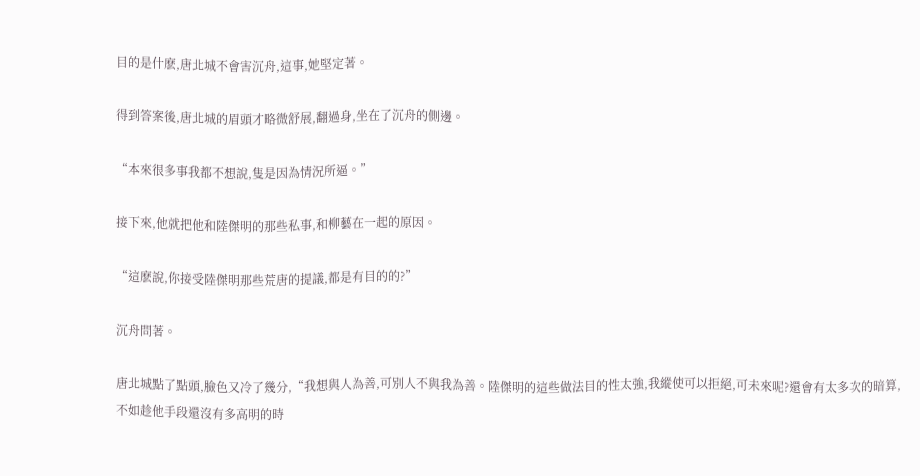目的是什麽,唐北城不會害沉舟,這事,她堅定著。

得到答案後,唐北城的眉頭才略微舒展,翻過身,坐在了沉舟的側邊。

“本來很多事我都不想說,隻是因為情況所逼。”

接下來,他就把他和陸傑明的那些私事,和柳藝在一起的原因。

“這麽說,你接受陸傑明那些荒唐的提議,都是有目的的?”

沉舟問著。

唐北城點了點頭,臉色又冷了幾分,“我想與人為善,可別人不與我為善。陸傑明的這些做法目的性太強,我縱使可以拒絕,可未來呢?還會有太多次的暗算,不如趁他手段還沒有多高明的時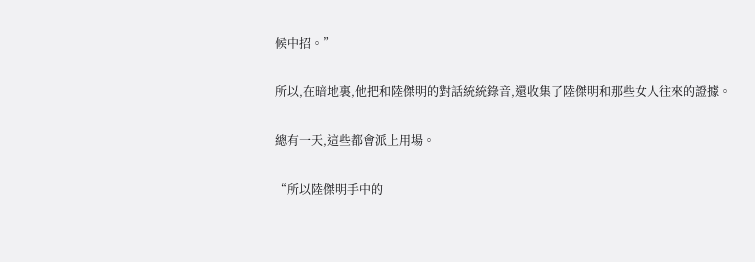候中招。”

所以,在暗地裏,他把和陸傑明的對話統統錄音,還收集了陸傑明和那些女人往來的證據。

總有一天,這些都會派上用場。

“所以陸傑明手中的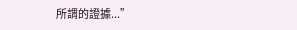所謂的證據...”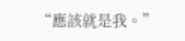“應該就是我。”